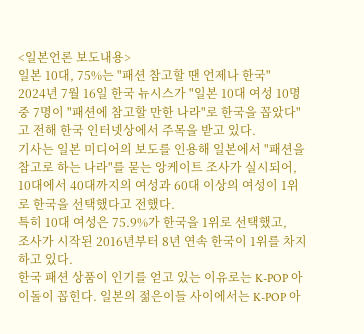<일본언론 보도내용>
일본 10대, 75%는 "패션 참고할 땐 언제나 한국"
2024년 7월 16일 한국 뉴시스가 "일본 10대 여성 10명 중 7명이 "패션에 참고할 만한 나라"로 한국을 꼽았다"고 전해 한국 인터넷상에서 주목을 받고 있다.
기사는 일본 미디어의 보도를 인용해 일본에서 "패션을 참고로 하는 나라"를 묻는 앙케이트 조사가 실시되어,
10대에서 40대까지의 여성과 60대 이상의 여성이 1위로 한국을 선택했다고 전했다.
특히 10대 여성은 75.9%가 한국을 1위로 선택했고,
조사가 시작된 2016년부터 8년 연속 한국이 1위를 차지하고 있다.
한국 패션 상품이 인기를 얻고 있는 이유로는 K-POP 아이돌이 꼽힌다. 일본의 젊은이들 사이에서는 K-POP 아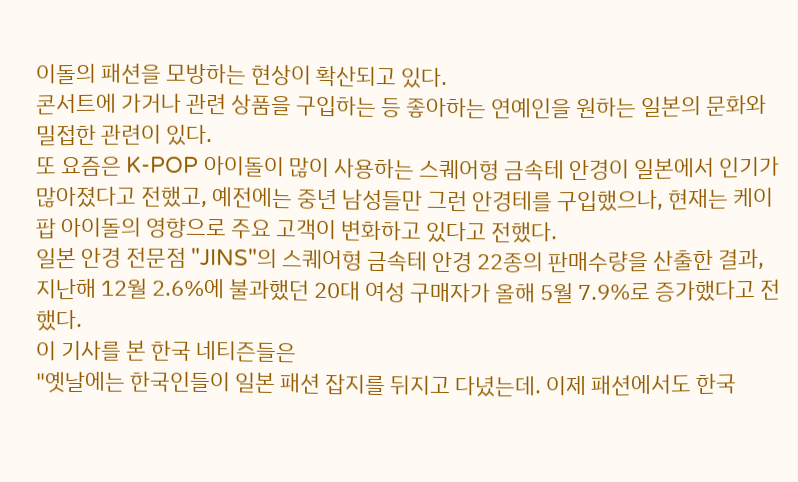이돌의 패션을 모방하는 현상이 확산되고 있다.
콘서트에 가거나 관련 상품을 구입하는 등 좋아하는 연예인을 원하는 일본의 문화와 밀접한 관련이 있다.
또 요즘은 K-POP 아이돌이 많이 사용하는 스퀘어형 금속테 안경이 일본에서 인기가 많아졌다고 전했고, 예전에는 중년 남성들만 그런 안경테를 구입했으나, 현재는 케이팝 아이돌의 영향으로 주요 고객이 변화하고 있다고 전했다.
일본 안경 전문점 "JINS"의 스퀘어형 금속테 안경 22종의 판매수량을 산출한 결과, 지난해 12월 2.6%에 불과했던 20대 여성 구매자가 올해 5월 7.9%로 증가했다고 전했다.
이 기사를 본 한국 네티즌들은
"옛날에는 한국인들이 일본 패션 잡지를 뒤지고 다녔는데. 이제 패션에서도 한국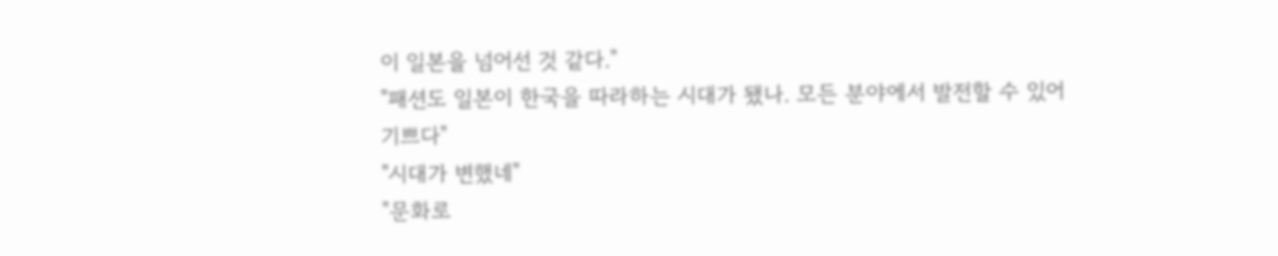이 일본을 넘어선 것 같다."
"패션도 일본이 한국을 따라하는 시대가 됐나. 모든 분야에서 발전할 수 있어 기쁘다"
"시대가 변했네"
"문화로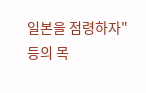일본을 점령하자"
등의 목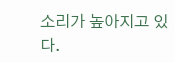소리가 높아지고 있다.